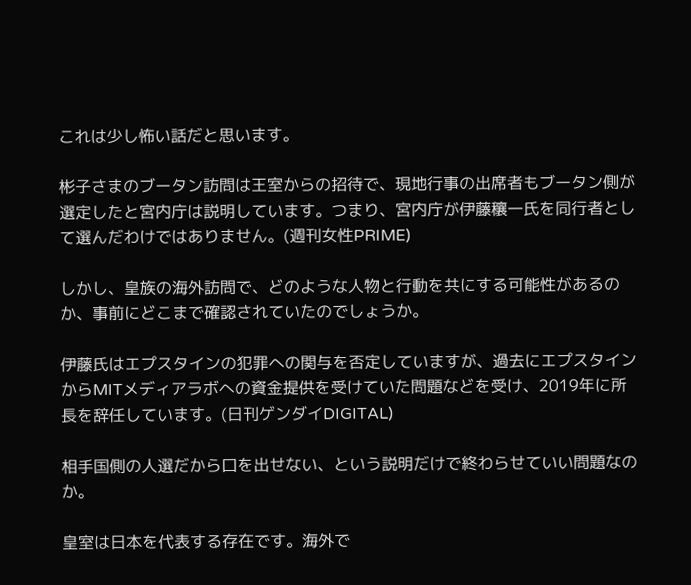これは少し怖い話だと思います。

彬子さまのブータン訪問は王室からの招待で、現地行事の出席者もブータン側が選定したと宮内庁は説明しています。つまり、宮内庁が伊藤穰一氏を同行者として選んだわけではありません。(週刊女性PRIME)

しかし、皇族の海外訪問で、どのような人物と行動を共にする可能性があるのか、事前にどこまで確認されていたのでしょうか。

伊藤氏はエプスタインの犯罪への関与を否定していますが、過去にエプスタインからMITメディアラボへの資金提供を受けていた問題などを受け、2019年に所長を辞任しています。(日刊ゲンダイDIGITAL)

相手国側の人選だから口を出せない、という説明だけで終わらせていい問題なのか。

皇室は日本を代表する存在です。海外で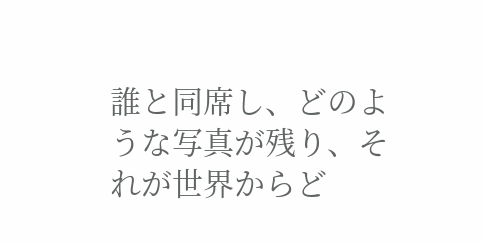誰と同席し、どのような写真が残り、それが世界からど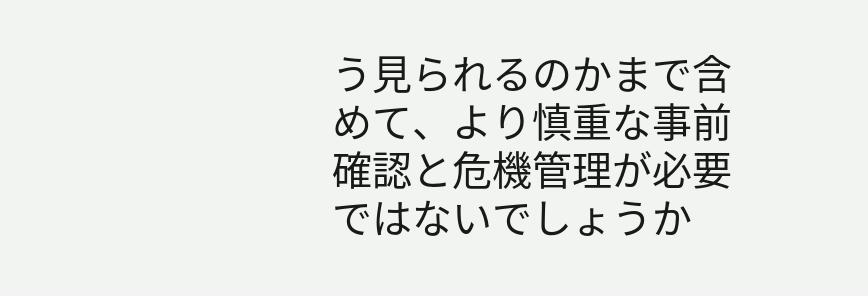う見られるのかまで含めて、より慎重な事前確認と危機管理が必要ではないでしょうか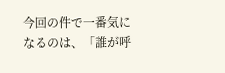今回の件で一番気になるのは、「誰が呼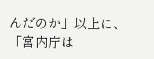んだのか」以上に、「宮内庁は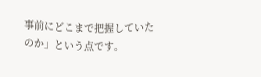事前にどこまで把握していたのか」という点です。